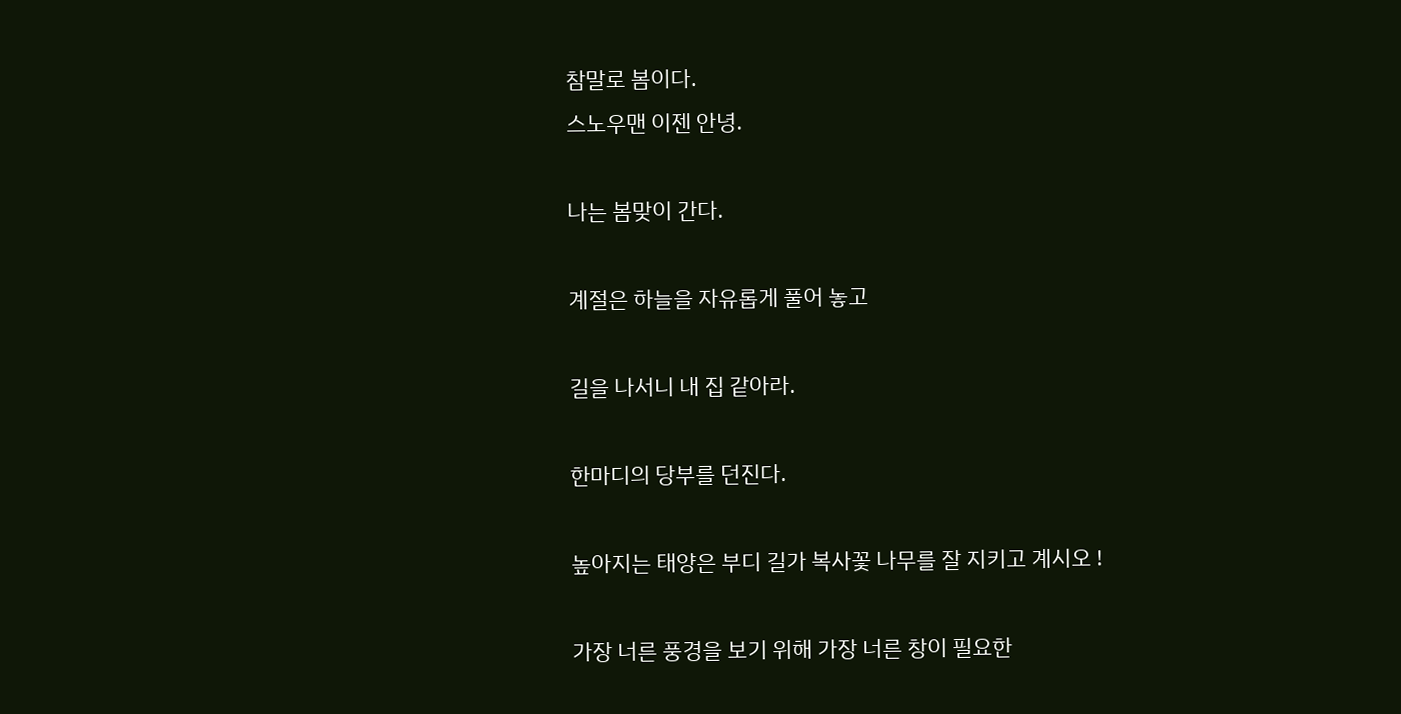참말로 봄이다.
스노우맨 이젠 안녕.

나는 봄맞이 간다.

계절은 하늘을 자유롭게 풀어 놓고

길을 나서니 내 집 같아라.

한마디의 당부를 던진다.

높아지는 태양은 부디 길가 복사꽃 나무를 잘 지키고 계시오 !

가장 너른 풍경을 보기 위해 가장 너른 창이 필요한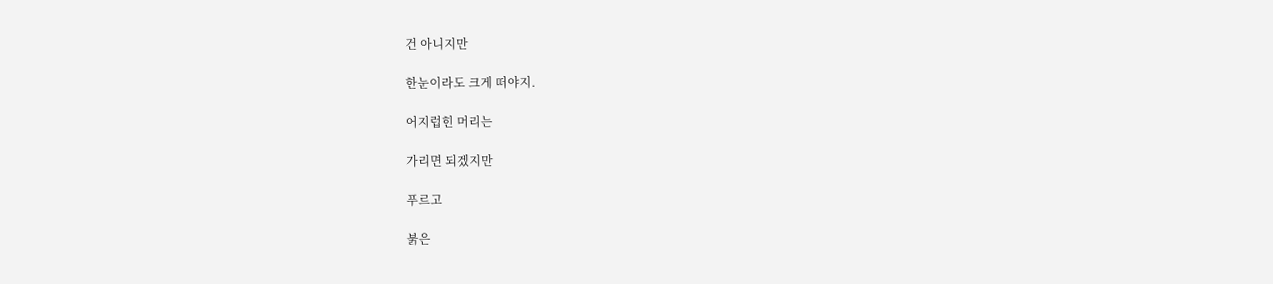건 아니지만

한눈이라도 크게 떠야지.

어지럽힌 머리는

가리면 되겠지만

푸르고

붉은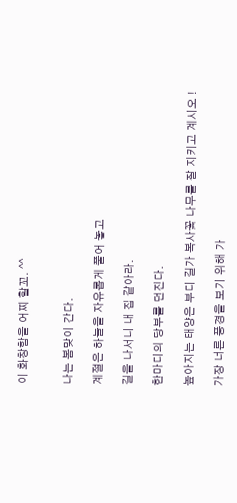이 화창함을 어찌 할꼬. ^^


나는 봄맞이 간다.

계절은 하늘을 자유롭게 풀어 놓고

길을 나서니 내 집 같아라.

한마디의 당부를 던진다.

높아지는 태양은 부디 길가 복사꽃 나무를 잘 지키고 계시오 !

가장 너른 풍경을 보기 위해 가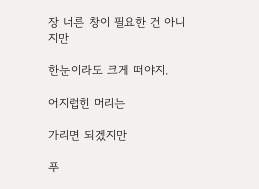장 너른 창이 필요한 건 아니지만

한눈이라도 크게 떠야지.

어지럽힌 머리는

가리면 되겠지만

푸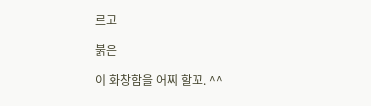르고

붉은

이 화창함을 어찌 할꼬. ^^